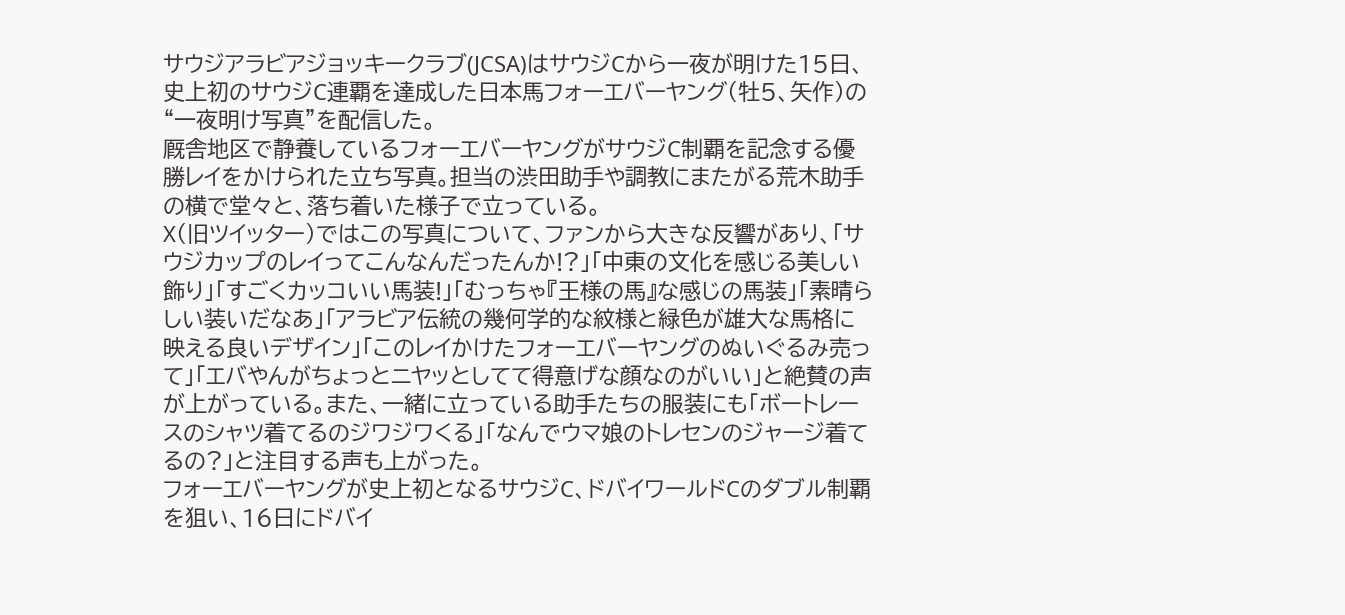サウジアラビアジョッキークラブ(JCSA)はサウジCから一夜が明けた15日、史上初のサウジC連覇を達成した日本馬フォーエバーヤング(牡5、矢作)の“一夜明け写真”を配信した。
厩舎地区で静養しているフォーエバーヤングがサウジC制覇を記念する優勝レイをかけられた立ち写真。担当の渋田助手や調教にまたがる荒木助手の横で堂々と、落ち着いた様子で立っている。
X(旧ツイッター)ではこの写真について、ファンから大きな反響があり、「サウジカップのレイってこんなんだったんか!?」「中東の文化を感じる美しい飾り」「すごくカッコいい馬装!」「むっちゃ『王様の馬』な感じの馬装」「素晴らしい装いだなあ」「アラビア伝統の幾何学的な紋様と緑色が雄大な馬格に映える良いデザイン」「このレイかけたフォーエバーヤングのぬいぐるみ売って」「エバやんがちょっとニヤッとしてて得意げな顔なのがいい」と絶賛の声が上がっている。また、一緒に立っている助手たちの服装にも「ボートレースのシャツ着てるのジワジワくる」「なんでウマ娘のトレセンのジャージ着てるの?」と注目する声も上がった。
フォーエバーヤングが史上初となるサウジC、ドバイワールドCのダブル制覇を狙い、16日にドバイ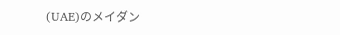(UAE)のメイダン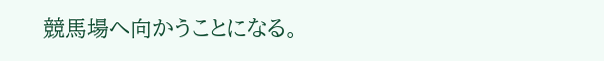競馬場へ向かうことになる。